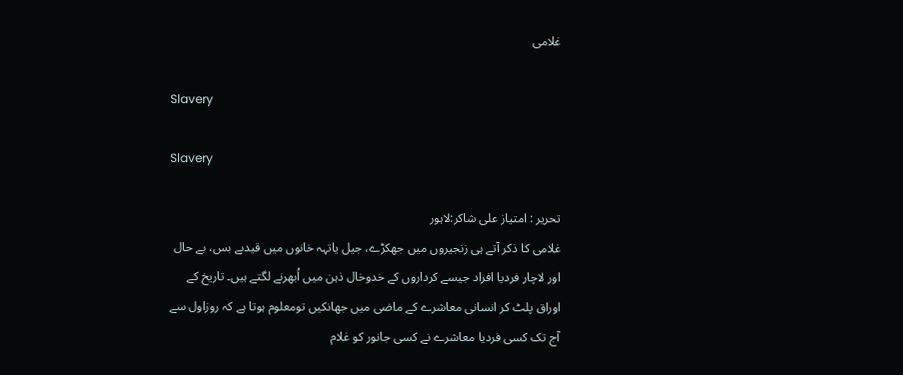غلامی

Slavery

Slavery

تحریر : امتیاز علی شاکر:لاہور
غلامی کا ذکر آتے ہی زنجیروں میں جھکڑے، جیل یاتہہ خانوں میں قیدبے بس، بے حال اور لاچار فردیا افراد جیسے کرداروں کے خدوخال ذہن میں اُبھرنے لگتے ہیں۔ تاریخ کے اوراق پلٹ کر انسانی معاشرے کے ماضی میں جھانکیں تومعلوم ہوتا ہے کہ روزاول سے آج تک کسی فردیا معاشرے نے کسی جانور کو غلام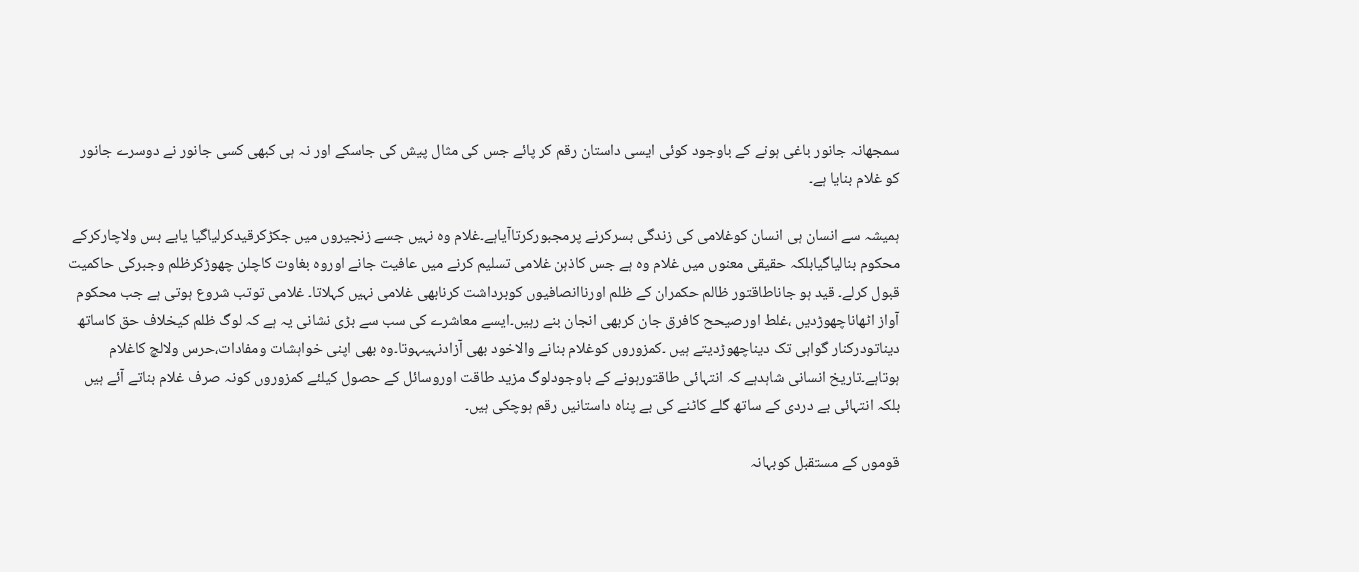سمجھانہ جانور باغی ہونے کے باوجود کوئی ایسی داستان رقم کر پائے جس کی مثال پیش کی جاسکے اور نہ ہی کبھی کسی جانور نے دوسرے جانور کو غلام بنایا ہے۔

ہمیشہ سے انسان ہی انسان کوغلامی کی زندگی بسرکرنے پرمجبورکرتاآیاہے۔غلام وہ نہیں جسے زنجیروں میں جکڑکرقیدکرلیاگیا یابے بس ولاچارکرکے محکوم بنالیاگیابلکہ حقیقی معنوں میں غلام وہ ہے جس کاذہن غلامی تسلیم کرنے میں عافیت جانے اوروہ بغاوت کاچلن چھوڑکرظلم وجبرکی حاکمیت قبول کرلے۔ قید ہو جاناطاقتور ظالم حکمران کے ظلم اورناانصافیوں کوبرداشت کرنابھی غلامی نہیں کہلاتا۔ غلامی توتب شروع ہوتی ہے جب محکوم آواز اٹھاناچھوڑدیں ،غلط اورصیحح کافرق جان کربھی انجان بنے رہیں۔ایسے معاشرے کی سب سے بڑی نشانی یہ ہے کہ لوگ ظلم کیخلاف حق کاساتھ دیناتودرکنار گواہی تک دیناچھوڑدیتے ہیں ۔کمزوروں کوغلام بنانے والاخود بھی آزادنہیںہوتا۔وہ بھی اپنی خواہشات ومفادات،حرس ولالچ کاغلام ہوتاہے۔تاریخ انسانی شاہدہے کہ انتہائی طاقتورہونے کے باوجودلوگ مزید طاقت اوروسائل کے حصول کیلئے کمزوروں کونہ صرف غلام بناتے آئے ہیں بلکہ انتہائی بے دردی کے ساتھ گلے کاٹنے کی بے پناہ داستانیں رقم ہوچکی ہیں۔

قوموں کے مستقبل کوبہانہ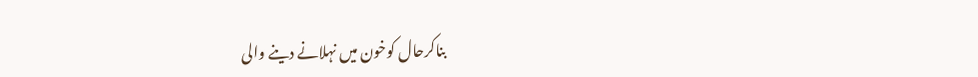بناکرحال کوخون میں نہلانے دینے والی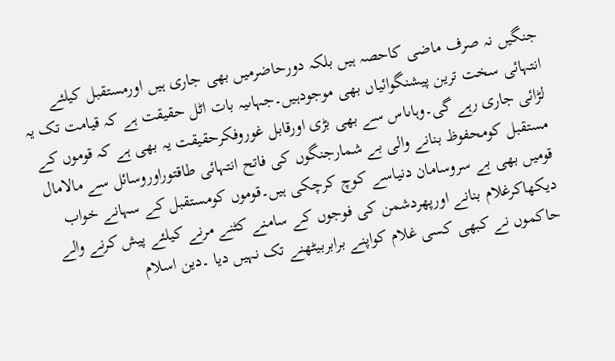جنگیں نہ صرف ماضی کاحصہ ہیں بلکہ دورحاضرمیں بھی جاری ہیں اورمستقبل کیلئے انتہائی سخت ترین پیشنگوائیاں بھی موجودہیں۔جہاںیہ بات اٹل حقیقت ہے کہ قیامت تک یہ لڑائی جاری رہے گی۔وہاںاس سے بھی بڑی اورقابل غوروفکرحقیقت یہ بھی ہے کہ قوموں کے مستقبل کومحفوظ بنانے والی بے شمارجنگوں کی فاتح انتہائی طاقتوراوروسائل سے مالامال قومیں بھی بے سروسامان دنیاسے کوچ کرچکی ہیں۔قوموں کومستقبل کے سہانے خواب دیکھاکرغلام بنانے اورپھردشمن کی فوجوں کے سامنے کٹنے مرنے کیلئے پیش کرنے والے حاکموں نے کبھی کسی غلام کواپنے برابربیٹھنے تک نہیں دیا ۔دین اسلام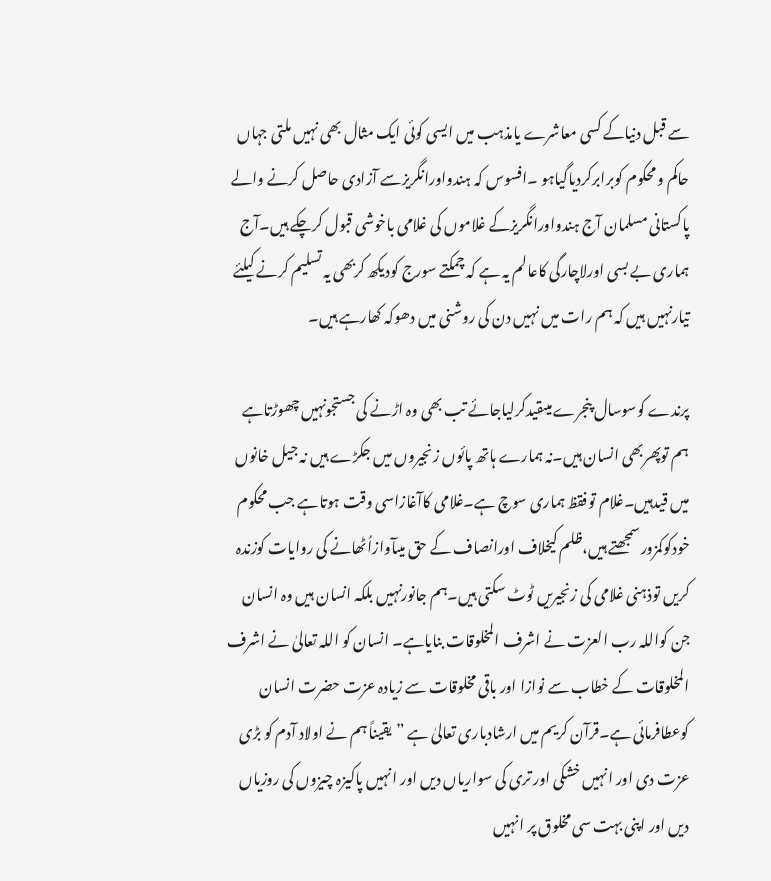سے قبل دنیاکے کسی معاشرے یامذہب میں ایسی کوئی ایک مثال بھی نہیں ملتی جہاں حاکم و محکوم کوبرابرکردیاگیاہو ۔افسوس کہ ہندواورانگریزسے آزادی حاصل کرنے والے پاکستانی مسلمان آج ہندواورانگریزکے غلاموں کی غلامی باخوشی قبول کرچکے ہیں۔آج ہماری بے بسی اورلاچارگی کاعالم یہ ہے کہ چمکتے سورج کودیکھ کربھی یہ تسلیم کرنے کیلئے تیارنہیں ہیں کہ ہم رات میں نہیں دن کی روشنی میں دھوکہ کھارہے ہیں۔

پرندے کوسوسال پنجرے میںقیدکرلیاجائے تب بھی وہ اڑنے کی جستجونہیں چھوڑتاہے ہم توپھربھی انسان ہیں۔نہ ہمارے ہاتھ پائوں زنجیروں میں جکڑے ہیں نہ جیل خانوں میں قیدہیں۔غلام توفقظ ہماری سوچ ہے۔غلامی کاآغازاسی وقت ہوتاہے جب محکوم خودکوکمزورسمجھتے ہیں،ظلم کیخلاف اورانصاف کے حق میںآوازاُٹھانے کی روایات کوزندہ کریں توذہنی غلامی کی زنجیریں ٹوٹ سکتی ہیں۔ہم جانورنہیں بلکہ انسان ہیں وہ انسان جن کواللہ رب العزت نے اشرف المخلوقات بنایاہے۔ انسان کو اللہ تعالیٰ نے اشرف المخلوقات کے خطاب سے نوازا اور باقی مخلوقات سے زیادہ عزت حضرت انسان کوعطافرمائی ہے۔قرآن کریم میں ارشادباری تعالیٰ ہے ”یقیناً ہم نے اولاد آدم کو بڑی عزت دی اور انہیں خشکی اور تری کی سواریاں دیں اور انہیں پاکیزہ چیزوں کی روزیاں دیں اور اپنی بہت سی مخلوق پر انہیں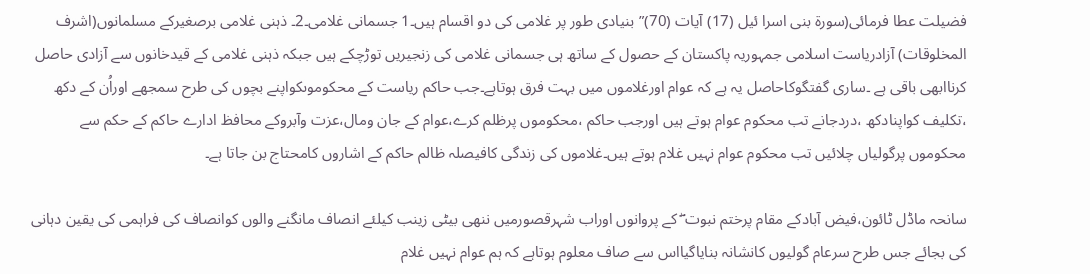فضیلت عطا فرمائی(سورة بنی اسرا ئیل (17) آیات (70)”بنیادی طور پر غلامی کی دو اقسام ہیں۔1 جسمانی غلامی۔2۔ ذہنی غلامی برصغیرکے مسلمانوں(اشرف المخلوقات) آزادریاست اسلامی جمہوریہ پاکستان کے حصول کے ساتھ ہی جسمانی غلامی کی زنجیریں توڑچکے ہیں جبکہ ذہنی غلامی کے قیدخانوں سے آزادی حاصل کرناابھی باقی ہے ۔ساری گفتگوکاحاصل یہ ہے کہ عوام اورغلاموں میں بہت فرق ہوتاہے۔جب حاکم ریاست کے محکوموںکواپنے بچوں کی طرح سمجھے اوراُن کے دکھ ،تکلیف کواپنادکھ ،دردجانے تب محکوم عوام ہوتے ہیں اورجب حاکم ،محکوموں پرظلم کرے،عوام کے جان ومال،عزت وآبروکے محافظ ادارے حاکم کے حکم سے محکوموں پرگولیاں چلائیں تب محکوم عوام نہیں غلام ہوتے ہیں۔غلاموں کی زندگی کافیصلہ ظالم حاکم کے اشاروں کامحتاج بن جاتا ہے۔

سانحہ ماڈل ٹائون،فیض آبادکے مقام پرختم نبوت ۖ کے پروانوں اوراب شہرقصورمیں ننھی بیٹی زینب کیلئے انصاف مانگنے والوں کوانصاف کی فراہمی کی یقین دہانی کی بجائے جس طرح سرعام گولیوں کانشانہ بنایاگیااس سے صاف معلوم ہوتاہے کہ ہم عوام نہیں غلام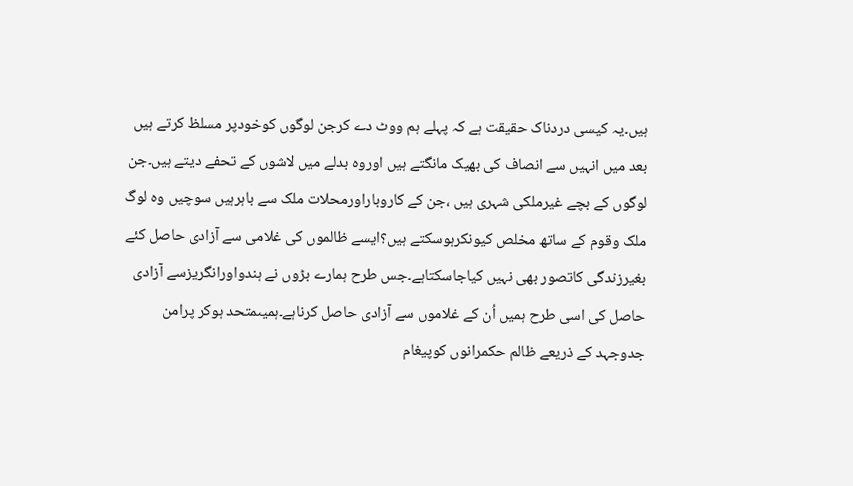ہیں۔یہ کیسی دردناک حقیقت ہے کہ پہلے ہم ووٹ دے کرجن لوگوں کوخودپر مسلظ کرتے ہیں بعد میں انہیں سے انصاف کی بھیک مانگتے ہیں اوروہ بدلے میں لاشوں کے تحفے دیتے ہیں۔جن لوگوں کے بچے غیرملکی شہری ہیں ،جن کے کاروباراورمحلات ملک سے باہرہیں سوچیں وہ لوگ ملک وقوم کے ساتھ مخلص کیونکرہوسکتے ہیں؟ایسے ظالموں کی غلامی سے آزادی حاصل کئے بغیرزندگی کاتصور بھی نہیں کیاجاسکتاہے۔جس طرح ہمارے بڑوں نے ہندواورانگریزسے آزادی حاصل کی اسی طرح ہمیں اُن کے غلاموں سے آزادی حاصل کرناہے۔ہمیںمتحد ہوکر پرامن جدوجہد کے ذریعے ظالم حکمرانوں کوپیغام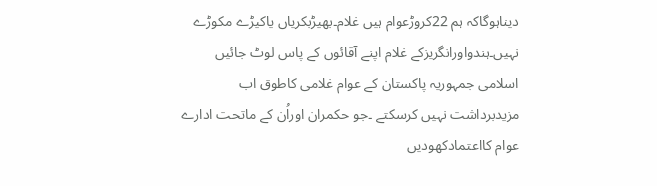دیناہوگاکہ ہم 22کروڑعوام ہیں غلام۔بھیڑبکریاں یاکیڑے مکوڑے نہیں۔ہندواورانگریزکے غلام اپنے آقائوں کے پاس لوٹ جائیں اسلامی جمہوریہ پاکستان کے عوام غلامی کاطوق اب مزیدبرداشت نہیں کرسکتے ۔جو حکمران اوراُن کے ماتحت ادارے عوام کااعتمادکھودیں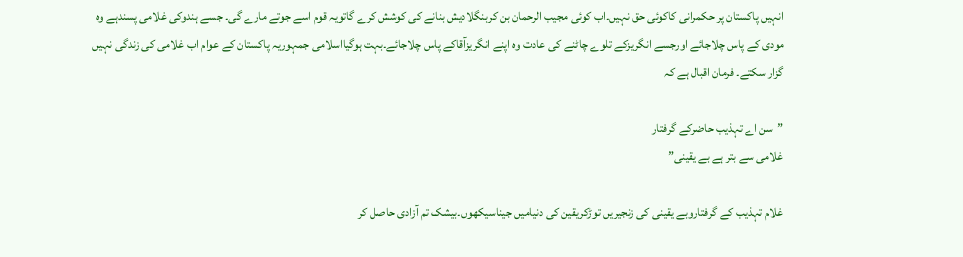انہیں پاکستان پر حکمرانی کاکوئی حق نہیں۔اب کوئی مجیب الرحمان بن کربنگلادیش بنانے کی کوشش کرے گاتویہ قوم اسے جوتے مارے گی۔ جسے ہندوکی غلامی پسندہے وہ مودی کے پاس چلاجائے اورجسے انگریزکے تلوے چاٹنے کی عادت وہ اپنے انگریزآقاکے پاس چلاجائے۔بہت ہوگیااسلامی جمہوریہ پاکستان کے عوام اب غلامی کی زندگی نہیں گزار سکتے۔ فرمان اقبال ہے کہ

”سن اے تہذیب حاضرکے گرفتار
غلامی سے بتر ہے بے یقینی”

غلام تہذیب کے گرفتاروبے یقینی کی زنجیریں توڑکریقین کی دنیامیں جیناسیکھوں۔بیشک تم آزادی حاصل کر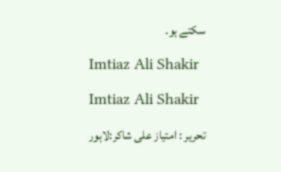سکتے ہو۔

Imtiaz Ali Shakir

Imtiaz Ali Shakir

تحریر : امتیاز علی شاکر:لاہور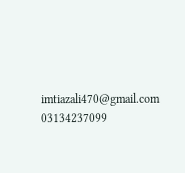imtiazali470@gmail.com
03134237099